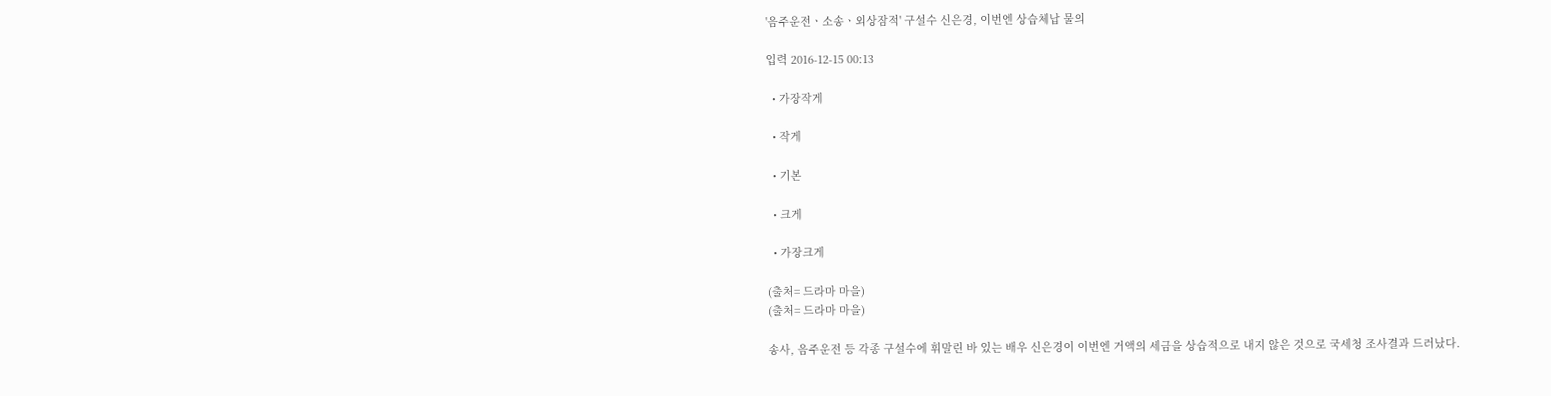'음주운전ㆍ소송ㆍ외상잠적' 구설수 신은경, 이번엔 상습체납 물의

입력 2016-12-15 00:13

  • 가장작게

  • 작게

  • 기본

  • 크게

  • 가장크게

(출처= 드라마 마을)
(출처= 드라마 마을)

송사, 음주운전 등 각종 구설수에 휘말린 바 있는 배우 신은경이 이번엔 거액의 세금을 상습적으로 내지 않은 것으로 국세청 조사결과 드러났다.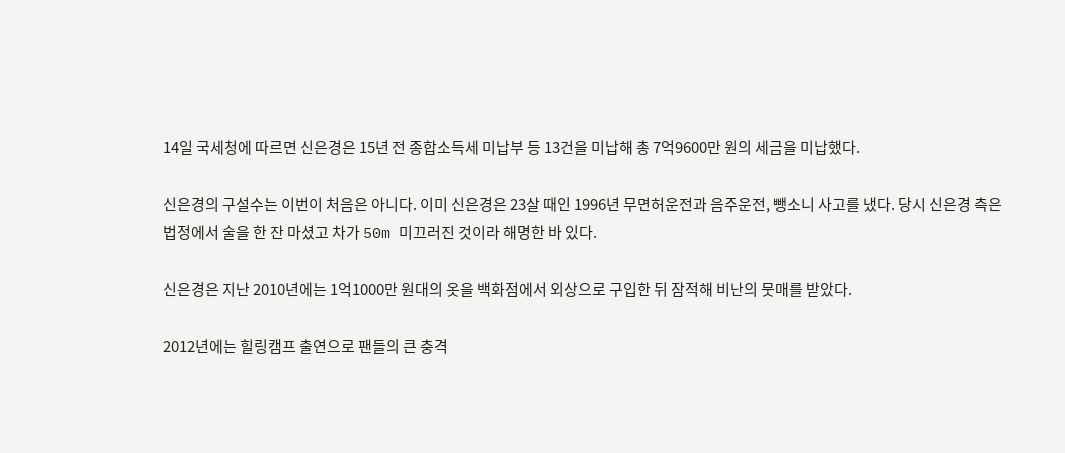14일 국세청에 따르면 신은경은 15년 전 종합소득세 미납부 등 13건을 미납해 총 7억9600만 원의 세금을 미납했다.

신은경의 구설수는 이번이 처음은 아니다. 이미 신은경은 23살 때인 1996년 무면허운전과 음주운전, 뺑소니 사고를 냈다. 당시 신은경 측은 법정에서 술을 한 잔 마셨고 차가 50m 미끄러진 것이라 해명한 바 있다.

신은경은 지난 2010년에는 1억1000만 원대의 옷을 백화점에서 외상으로 구입한 뒤 잠적해 비난의 뭇매를 받았다.

2012년에는 힐링캠프 출연으로 팬들의 큰 충격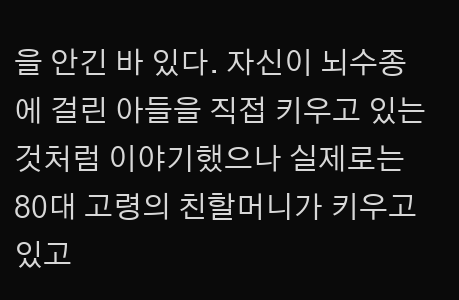을 안긴 바 있다. 자신이 뇌수종에 걸린 아들을 직접 키우고 있는 것처럼 이야기했으나 실제로는 80대 고령의 친할머니가 키우고 있고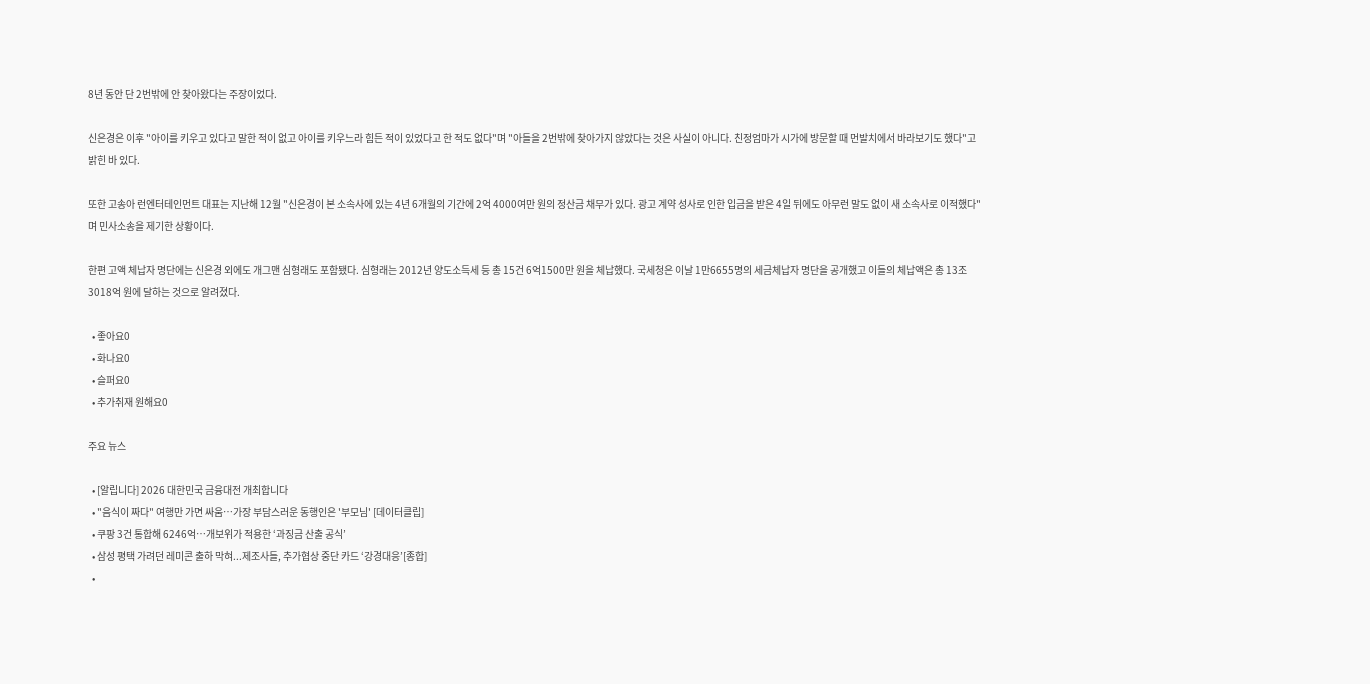8년 동안 단 2번밖에 안 찾아왔다는 주장이었다.

신은경은 이후 "아이를 키우고 있다고 말한 적이 없고 아이를 키우느라 힘든 적이 있었다고 한 적도 없다"며 "아들을 2번밖에 찾아가지 않았다는 것은 사실이 아니다. 친정엄마가 시가에 방문할 때 먼발치에서 바라보기도 했다"고 밝힌 바 있다.

또한 고송아 런엔터테인먼트 대표는 지난해 12월 "신은경이 본 소속사에 있는 4년 6개월의 기간에 2억 4000여만 원의 정산금 채무가 있다. 광고 계약 성사로 인한 입금을 받은 4일 뒤에도 아무런 말도 없이 새 소속사로 이적했다"며 민사소송을 제기한 상황이다.

한편 고액 체납자 명단에는 신은경 외에도 개그맨 심형래도 포함됐다. 심형래는 2012년 양도소득세 등 총 15건 6억1500만 원을 체납했다. 국세청은 이날 1만6655명의 세금체납자 명단을 공개했고 이들의 체납액은 총 13조3018억 원에 달하는 것으로 알려졌다.

  • 좋아요0
  • 화나요0
  • 슬퍼요0
  • 추가취재 원해요0

주요 뉴스

  • [알립니다] 2026 대한민국 금융대전 개최합니다
  • "음식이 짜다" 여행만 가면 싸움…가장 부담스러운 동행인은 '부모님' [데이터클립]
  • 쿠팡 3건 통합해 6246억…개보위가 적용한 ‘과징금 산출 공식’
  • 삼성 평택 가려던 레미콘 출하 막혀...제조사들, 추가협상 중단 카드 ‘강경대응’[종합]
  •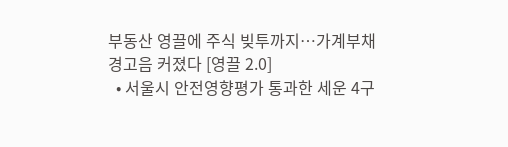부동산 영끌에 주식 빚투까지…가계부채 경고음 커졌다 [영끌 2.0]
  • 서울시 안전영향평가 통과한 세운 4구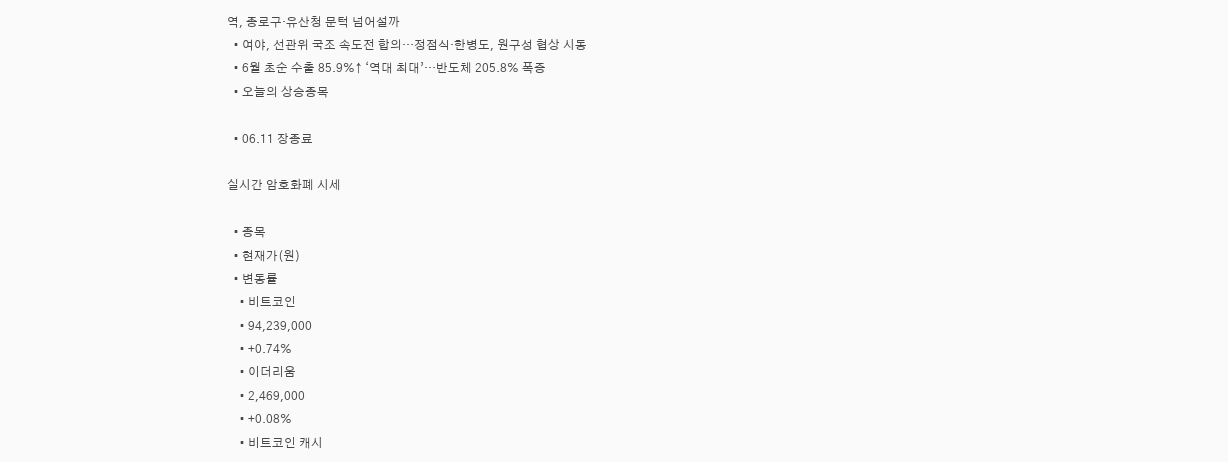역, 종로구·유산청 문턱 넘어설까
  • 여야, 선관위 국조 속도전 합의…정점식·한병도, 원구성 협상 시동
  • 6월 초순 수출 85.9%↑ ‘역대 최대’…반도체 205.8% 폭증
  • 오늘의 상승종목

  • 06.11 장종료

실시간 암호화폐 시세

  • 종목
  • 현재가(원)
  • 변동률
    • 비트코인
    • 94,239,000
    • +0.74%
    • 이더리움
    • 2,469,000
    • +0.08%
    • 비트코인 캐시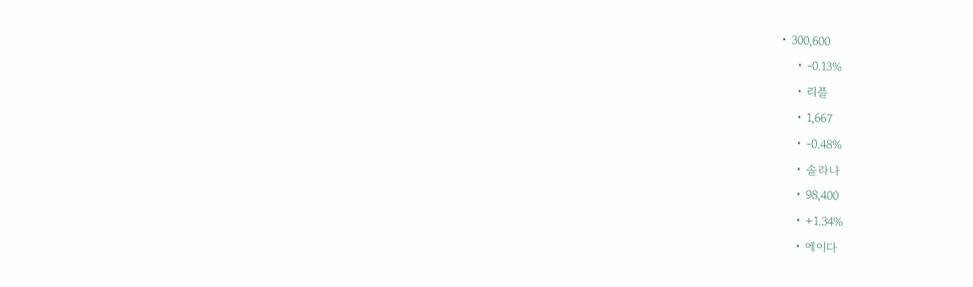• 300,600
    • -0.13%
    • 리플
    • 1,667
    • -0.48%
    • 솔라나
    • 98,400
    • +1.34%
    • 에이다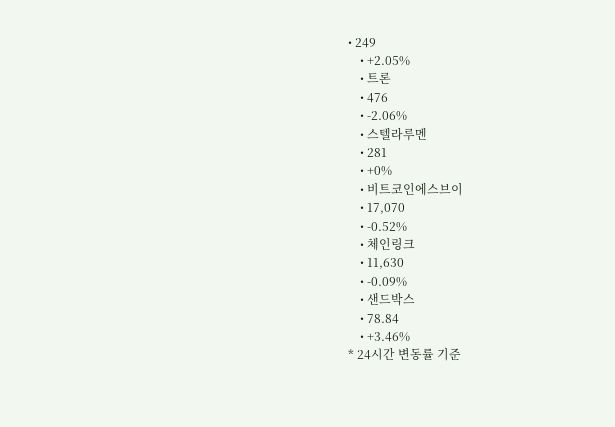• 249
    • +2.05%
    • 트론
    • 476
    • -2.06%
    • 스텔라루멘
    • 281
    • +0%
    • 비트코인에스브이
    • 17,070
    • -0.52%
    • 체인링크
    • 11,630
    • -0.09%
    • 샌드박스
    • 78.84
    • +3.46%
* 24시간 변동률 기준